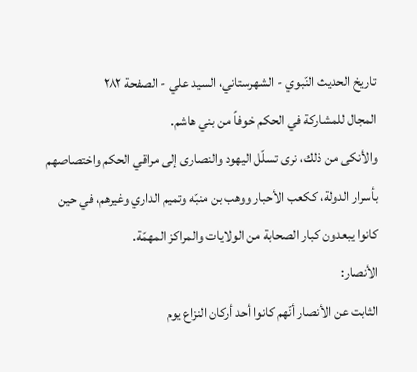تاريخ الحديث النّبوي - الشهرستاني، السيد علي - الصفحة ٢٨٢
المجال للمشاركة في الحكم خوفاً من بني هاشم.
والأنكى من ذلك، نرى تسلّل اليهود والنصارى إلى مراقي الحكم واختصاصهم بأسرار الدولة، ككعب الأحبار ووهب بن منبّه وتميم الداري وغيرهم، في حين كانوا يبعدون كبار الصحابة من الولايات والمراكز المهمّة.
الأنصار:
الثابت عن الأنصار أنّهم كانوا أحد أركان النزاع يوم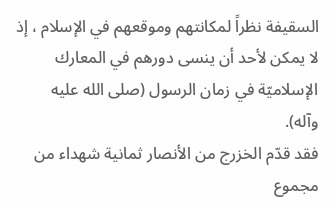السقيفة نظراً لمكانتهم وموقعهم في الإسلام ، إذ لا يمكن لأحد أن ينسى دورهم في المعارك الإسلاميّة في زمان الرسول (صلى الله عليه وآله).
فقد قدّم الخزرج من الأنصار ثمانية شهداء من مجموع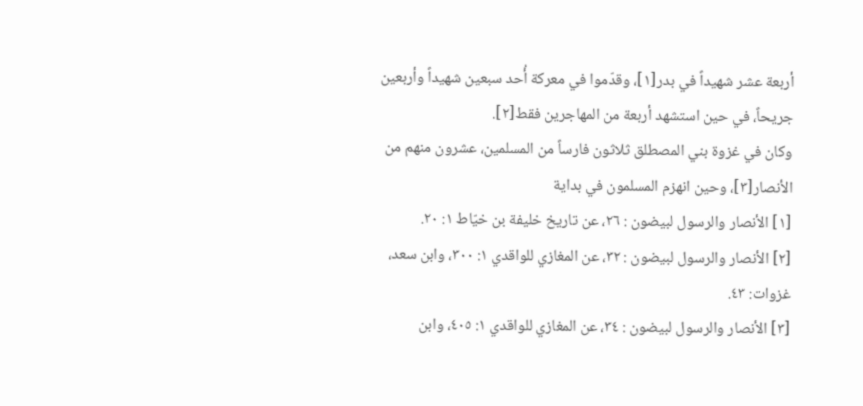أربعة عشر شهيداً في بدر[١]، وقدّموا في معركة أُحد سبعين شهيداً وأربعين جريحاً، في حين استشهد أربعة من المهاجرين فقط[٢].
وكان في غزوة بني المصطلق ثلاثون فارساً من المسلمين، عشرون منهم من الأنصار[٣]، وحين انهزم المسلمون في بداية
[١] الأنصار والرسول لبيضون : ٢٦، عن تاريخ خليفة بن خيّاط ١: ٢٠.
[٢] الأنصار والرسول لبيضون : ٣٢، عن المغازي للواقدي ١: ٣٠٠، وابن سعد، غزوات: ٤٣.
[٣] الأنصار والرسول لبيضون : ٣٤، عن المغازي للواقدي ١: ٤٠٥، وابن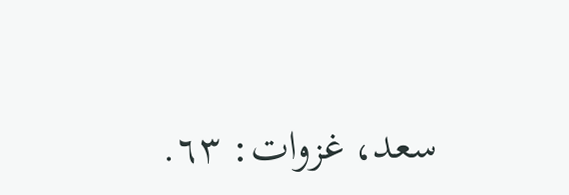سعد، غزوات: ٦٣.